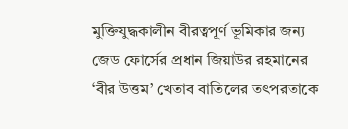মুক্তিযুদ্ধকালীন বীরত্বপূর্ণ ভূমিকার জন্য জেড ফোর্সের প্রধান জিয়াউর রহমানের ‘বীর উত্তম’ খেতাব বাতিলের তৎপরতাকে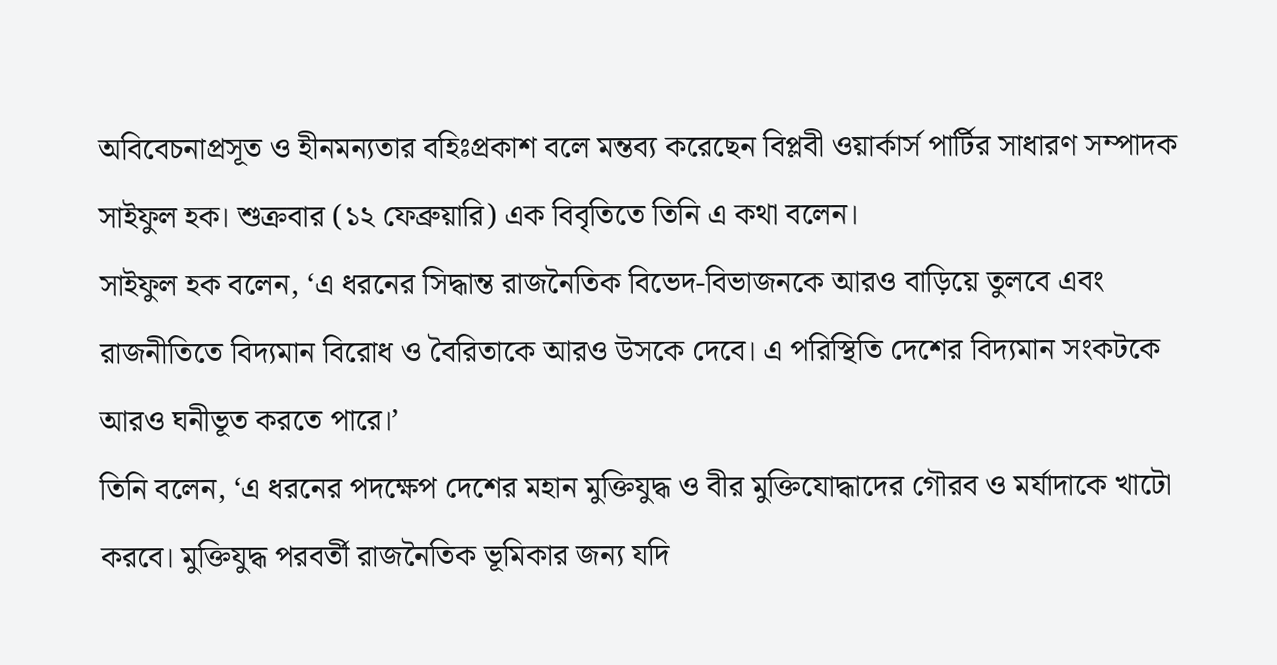অবিবেচনাপ্রসূত ও হীনমন্যতার বহিঃপ্রকাশ বলে মন্তব্য করেছেন বিপ্লবী ওয়ার্কার্স পার্টির সাধারণ সম্পাদক সাইফুল হক। শুক্রবার (১২ ফেব্রুয়ারি) এক বিবৃতিতে তিনি এ কথা বলেন।
সাইফুল হক বলেন, ‘এ ধরনের সিদ্ধান্ত রাজনৈতিক বিভেদ-বিভাজনকে আরও বাড়িয়ে তুলবে এবং রাজনীতিতে বিদ্যমান বিরোধ ও বৈরিতাকে আরও উসকে দেবে। এ পরিস্থিতি দেশের বিদ্যমান সংকটকে আরও ঘনীভূত করতে পারে।’
তিনি বলেন, ‘এ ধরনের পদক্ষেপ দেশের মহান মুক্তিযুদ্ধ ও বীর মুক্তিযোদ্ধাদের গৌরব ও মর্যাদাকে খাটো করবে। মুক্তিযুদ্ধ পরবর্তী রাজনৈতিক ভূমিকার জন্য যদি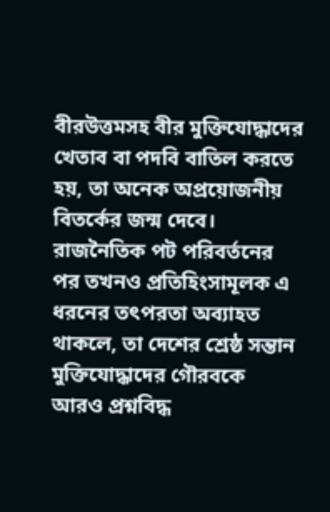বীরউত্তমসহ বীর মুক্তিযোদ্ধাদের খেতাব বা পদবি বাতিল করতে হয়, তা অনেক অপ্রয়োজনীয় বিতর্কের জন্ম দেবে। রাজনৈতিক পট পরিবর্তনের পর তখনও প্রতিহিংসামূলক এ ধরনের তৎপরতা অব্যাহত থাকলে, তা দেশের শ্রেষ্ঠ সন্তান মুক্তিযোদ্ধাদের গৌরবকে আরও প্রশ্নবিদ্ধ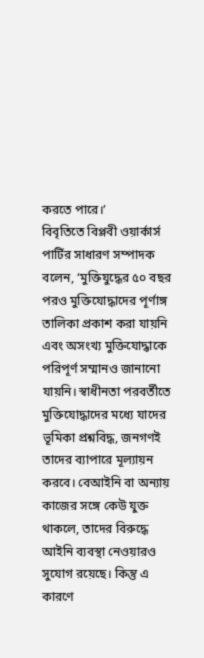করতে পারে।’
বিবৃতিতে বিপ্লবী ওয়ার্কার্স পার্টির সাধারণ সম্পাদক বলেন, ‘মুক্তিযুদ্ধের ৫০ বছর পরও মুক্তিযোদ্ধাদের পূর্ণাঙ্গ তালিকা প্রকাশ করা যায়নি এবং অসংখ্য মুক্তিযোদ্ধাকে পরিপূর্ণ সম্মানও জানানো যায়নি। স্বাধীনতা পরবর্তীতে মুক্তিযোদ্ধাদের মধ্যে যাদের ভূমিকা প্রশ্নবিদ্ধ, জনগণই তাদের ব্যাপারে মূল্যায়ন করবে। বেআইনি বা অন্যায় কাজের সঙ্গে কেউ যুক্ত থাকলে, তাদের বিরুদ্ধে আইনি ব্যবস্থা নেওয়ারও সুযোগ রয়েছে। কিন্তু এ কারণে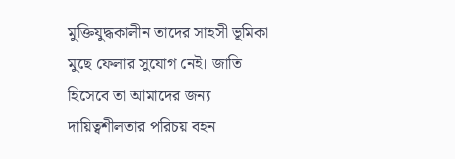মুক্তিযুদ্ধকালীন তাদের সাহসী ভূমিকা মুছে ফেলার সুযোগ নেই। জাতি হিসেবে তা আমাদের জন্য দায়িত্বশীলতার পরিচয় বহন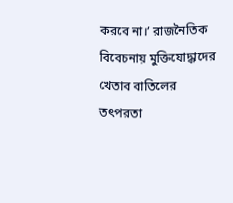করবে না।’ রাজনৈতিক বিবেচনায় মুক্তিযোদ্ধাদের খেতাব বাতিলের তৎপরতা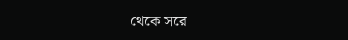থেকে সরে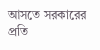আসতে সরকারের প্রতি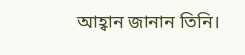আহ্বান জানান তিনি।